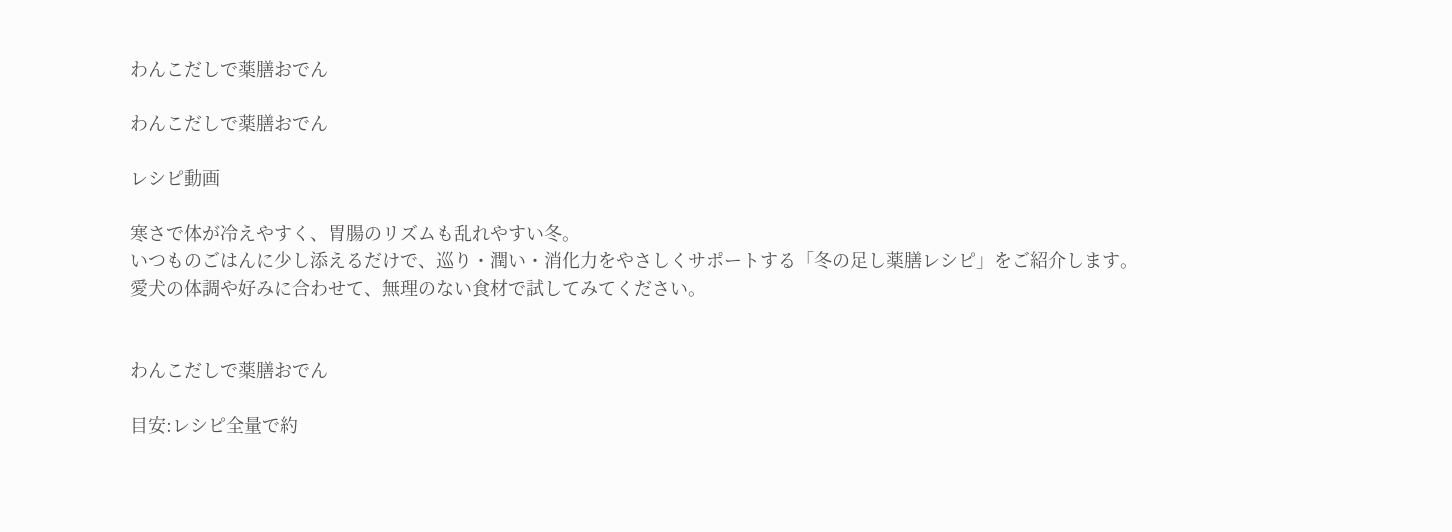わんこだしで薬膳おでん

わんこだしで薬膳おでん

レシピ動画

寒さで体が冷えやすく、胃腸のリズムも乱れやすい冬。
いつものごはんに少し添えるだけで、巡り・潤い・消化力をやさしくサポートする「冬の足し薬膳レシピ」をご紹介します。
愛犬の体調や好みに合わせて、無理のない食材で試してみてください。


わんこだしで薬膳おでん

目安:レシピ全量で約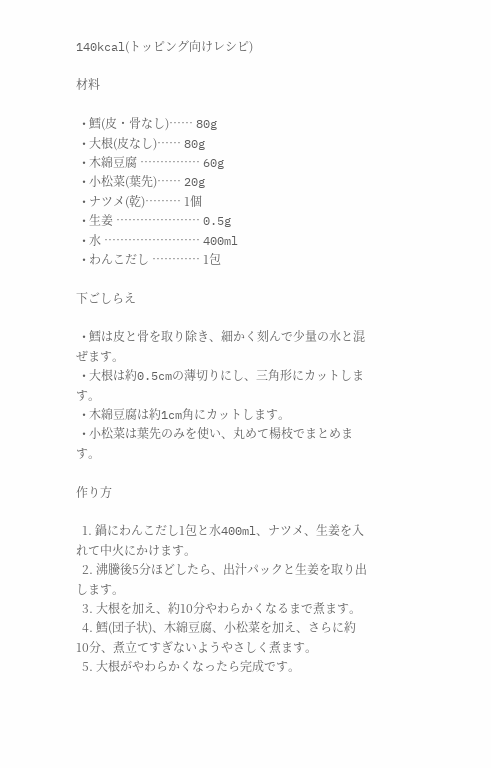140kcal(トッピング向けレシピ)

材料

  • 鱈(皮・骨なし)…… 80g
  • 大根(皮なし)…… 80g
  • 木綿豆腐 …………… 60g
  • 小松菜(葉先)…… 20g
  • ナツメ(乾)……… 1個
  • 生姜 ………………… 0.5g
  • 水 …………………… 400ml
  • わんこだし ………… 1包

下ごしらえ

  • 鱈は皮と骨を取り除き、細かく刻んで少量の水と混ぜます。
  • 大根は約0.5cmの薄切りにし、三角形にカットします。
  • 木綿豆腐は約1cm角にカットします。
  • 小松菜は葉先のみを使い、丸めて楊枝でまとめます。

作り方

  1. 鍋にわんこだし1包と水400ml、ナツメ、生姜を入れて中火にかけます。
  2. 沸騰後5分ほどしたら、出汁パックと生姜を取り出します。
  3. 大根を加え、約10分やわらかくなるまで煮ます。
  4. 鱈(団子状)、木綿豆腐、小松菜を加え、さらに約10分、煮立てすぎないようやさしく煮ます。
  5. 大根がやわらかくなったら完成です。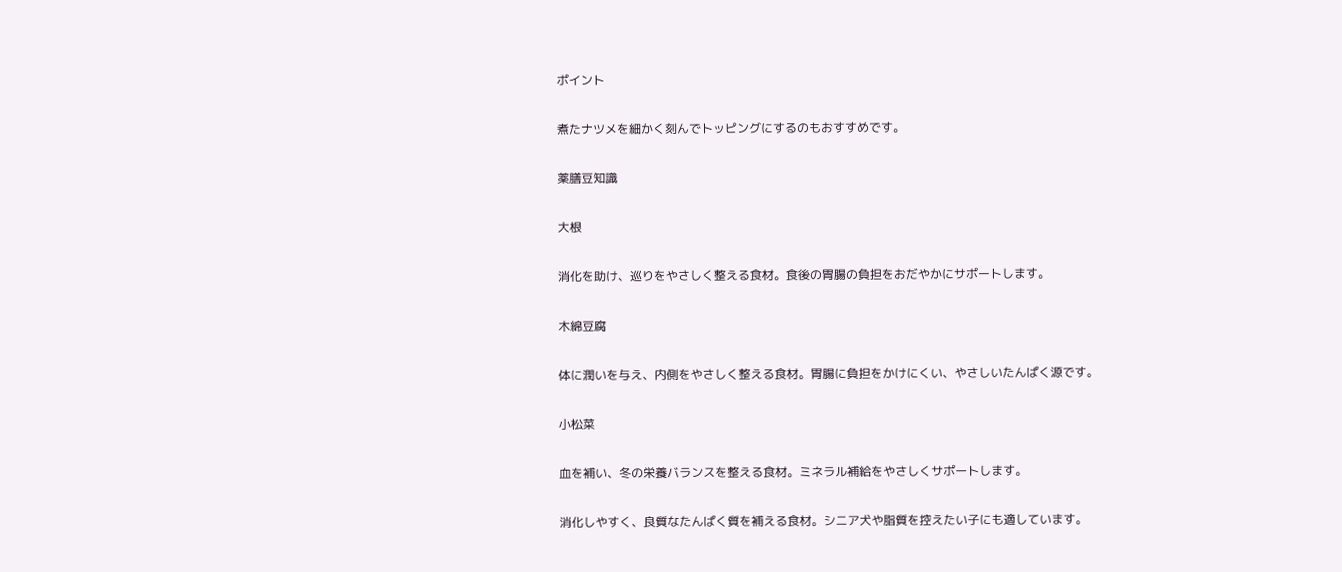ポイント

煮たナツメを細かく刻んでトッピングにするのもおすすめです。

薬膳豆知識

大根

消化を助け、巡りをやさしく整える食材。食後の胃腸の負担をおだやかにサポートします。

木綿豆腐

体に潤いを与え、内側をやさしく整える食材。胃腸に負担をかけにくい、やさしいたんぱく源です。

小松菜

血を補い、冬の栄養バランスを整える食材。ミネラル補給をやさしくサポートします。

消化しやすく、良質なたんぱく質を補える食材。シニア犬や脂質を控えたい子にも適しています。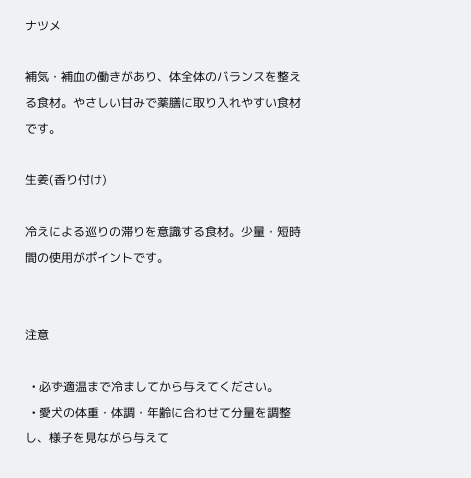ナツメ

補気・補血の働きがあり、体全体のバランスを整える食材。やさしい甘みで薬膳に取り入れやすい食材です。

生姜(香り付け)

冷えによる巡りの滞りを意識する食材。少量・短時間の使用がポイントです。


注意

  • 必ず適温まで冷ましてから与えてください。
  • 愛犬の体重・体調・年齢に合わせて分量を調整し、様子を見ながら与えて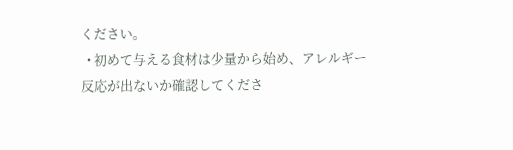ください。
  • 初めて与える食材は少量から始め、アレルギー反応が出ないか確認してくださ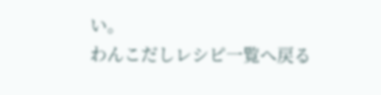い。
わんこだしレシピ一覧へ戻る